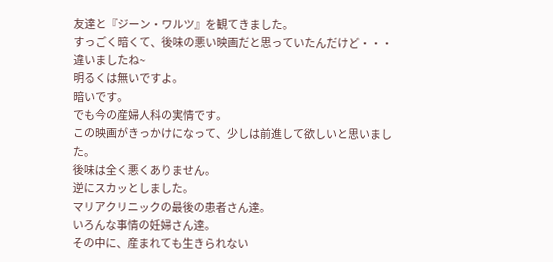友達と『ジーン・ワルツ』を観てきました。
すっごく暗くて、後味の悪い映画だと思っていたんだけど・・・
違いましたね~
明るくは無いですよ。
暗いです。
でも今の産婦人科の実情です。
この映画がきっかけになって、少しは前進して欲しいと思いました。
後味は全く悪くありません。
逆にスカッとしました。
マリアクリニックの最後の患者さん達。
いろんな事情の妊婦さん達。
その中に、産まれても生きられない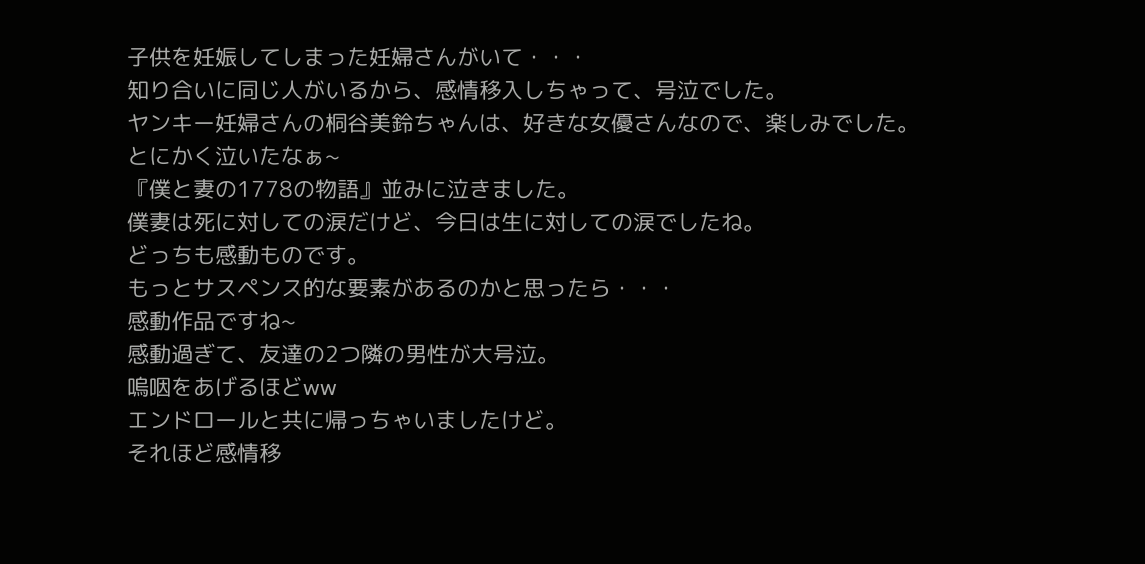子供を妊娠してしまった妊婦さんがいて・・・
知り合いに同じ人がいるから、感情移入しちゃって、号泣でした。
ヤンキー妊婦さんの桐谷美鈴ちゃんは、好きな女優さんなので、楽しみでした。
とにかく泣いたなぁ~
『僕と妻の1778の物語』並みに泣きました。
僕妻は死に対しての涙だけど、今日は生に対しての涙でしたね。
どっちも感動ものです。
もっとサスペンス的な要素があるのかと思ったら・・・
感動作品ですね~
感動過ぎて、友達の2つ隣の男性が大号泣。
嗚咽をあげるほどww
エンドロールと共に帰っちゃいましたけど。
それほど感情移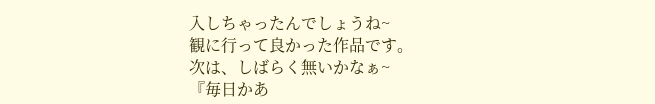入しちゃったんでしょうね~
観に行って良かった作品です。
次は、しばらく無いかなぁ~
『毎日かあ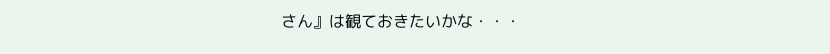さん』は観ておきたいかな・・・